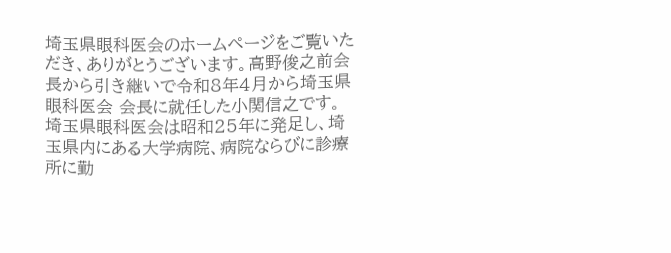埼玉県眼科医会のホームページをご覧いただき、ありがとうございます。高野俊之前会長から引き継いで令和8年4月から埼玉県眼科医会 会長に就任した小関信之です。
埼玉県眼科医会は昭和25年に発足し、埼玉県内にある大学病院、病院ならびに診療所に勤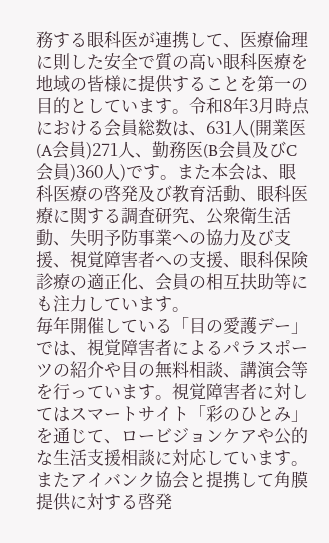務する眼科医が連携して、医療倫理に則した安全で質の高い眼科医療を地域の皆様に提供することを第一の目的としています。令和8年3月時点における会員総数は、631人(開業医(A会員)271人、勤務医(B会員及びC会員)360人)です。また本会は、眼科医療の啓発及び教育活動、眼科医療に関する調査研究、公衆衛生活動、失明予防事業への協力及び支援、視覚障害者への支援、眼科保険診療の適正化、会員の相互扶助等にも注力しています。
毎年開催している「目の愛護デー」では、視覚障害者によるパラスポーツの紹介や目の無料相談、講演会等を行っています。視覚障害者に対してはスマートサイト「彩のひとみ」を通じて、ロービジョンケアや公的な生活支援相談に対応しています。またアイバンク協会と提携して角膜提供に対する啓発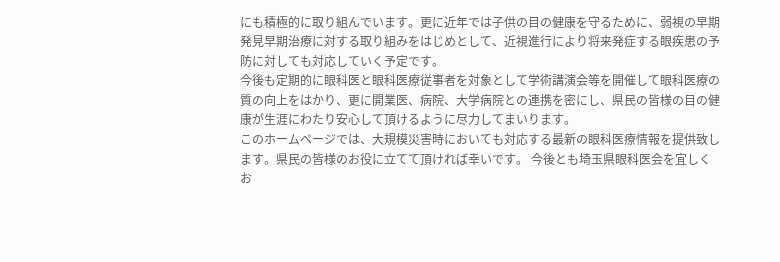にも積極的に取り組んでいます。更に近年では子供の目の健康を守るために、弱視の早期発見早期治療に対する取り組みをはじめとして、近視進行により将来発症する眼疾患の予防に対しても対応していく予定です。
今後も定期的に眼科医と眼科医療従事者を対象として学術講演会等を開催して眼科医療の質の向上をはかり、更に開業医、病院、大学病院との連携を密にし、県民の皆様の目の健康が生涯にわたり安心して頂けるように尽力してまいります。
このホームページでは、大規模災害時においても対応する最新の眼科医療情報を提供致します。県民の皆様のお役に立てて頂ければ幸いです。 今後とも埼玉県眼科医会を宜しくお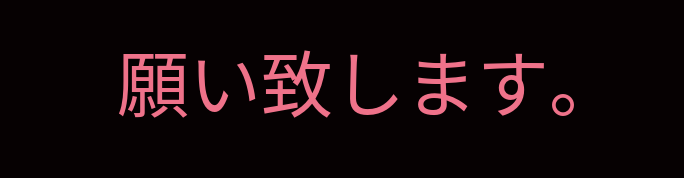願い致します。